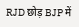RJD छोड़ BJP में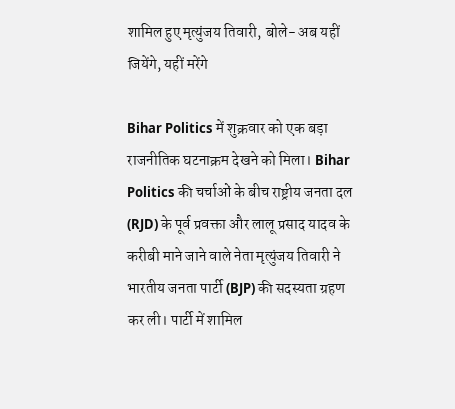शामिल हुए मृत्युंजय तिवारी, बोले- अब यहीं जियेंगे, यहीं मरेंगे

Bihar Politics में शुक्रवार को एक बड़ा राजनीतिक घटनाक्रम देखने को मिला। Bihar Politics की चर्चाओं के बीच राष्ट्रीय जनता दल (RJD) के पूर्व प्रवक्ता और लालू प्रसाद यादव के करीबी माने जाने वाले नेता मृत्युंजय तिवारी ने भारतीय जनता पार्टी (BJP) की सदस्यता ग्रहण कर ली। पार्टी में शामिल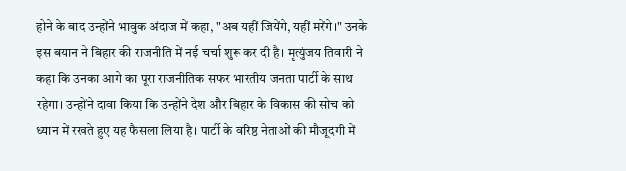होने के बाद उन्होंने भावुक अंदाज में कहा, "अब यहीं जियेंगे, यहीं मरेंगे।" उनके इस बयान ने बिहार की राजनीति में नई चर्चा शुरू कर दी है। मृत्युंजय तिवारी ने कहा कि उनका आगे का पूरा राजनीतिक सफर भारतीय जनता पार्टी के साथ रहेगा। उन्होंने दावा किया कि उन्होंने देश और बिहार के विकास की सोच को ध्यान में रखते हुए यह फैसला लिया है। पार्टी के वरिष्ठ नेताओं की मौजूदगी में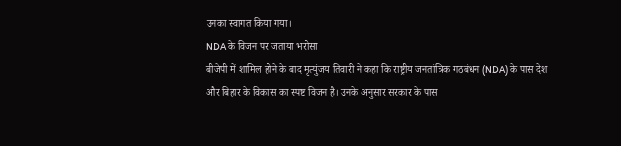उनका स्वागत किया गया।
NDA के विजन पर जताया भरोसा
बीजेपी में शामिल होने के बाद मृत्युंजय तिवारी ने कहा कि राष्ट्रीय जनतांत्रिक गठबंधन (NDA) के पास देश और बिहार के विकास का स्पष्ट विजन है। उनके अनुसार सरकार के पास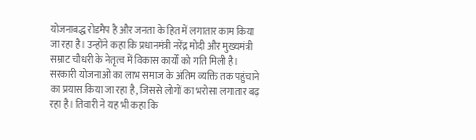योजनाबद्ध रोडमैप है और जनता के हित में लगातार काम किया जा रहा है। उन्होंने कहा कि प्रधानमंत्री नरेंद्र मोदी और मुख्यमंत्री सम्राट चौधरी के नेतृत्व में विकास कार्यों को गति मिली है। सरकारी योजनाओं का लाभ समाज के अंतिम व्यक्ति तक पहुंचाने का प्रयास किया जा रहा है, जिससे लोगों का भरोसा लगातार बढ़ रहा है। तिवारी ने यह भी कहा कि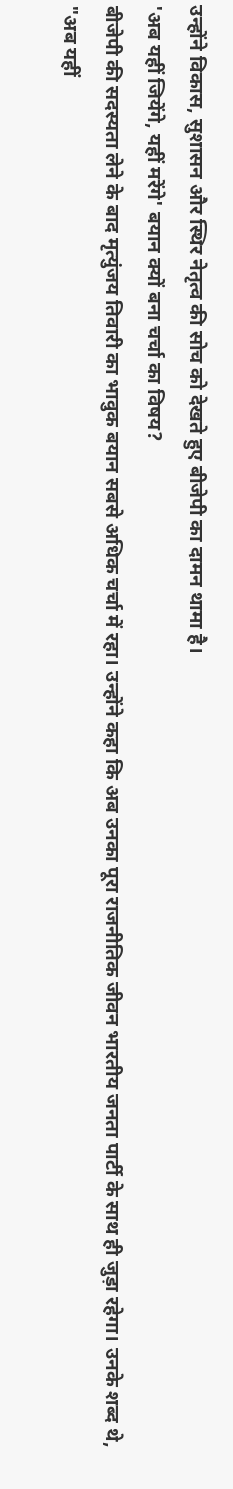उन्होंने विकास, सुशासन और स्थिर नेतृत्व की सोच को देखते हुए बीजेपी का दामन थामा है।
'अब यहीं जियेंगे, यहीं मरेंगे' बयान क्यों बना चर्चा का विषय?
बीजेपी की सदस्यता लेने के बाद मृत्युंजय तिवारी का भावुक बयान सबसे अधिक चर्चा में रहा। उन्होंने कहा कि अब उनका पूरा राजनीतिक जीवन भारतीय जनता पार्टी के साथ ही जुड़ा रहेगा। उनके शब्द थे, "अब यहीं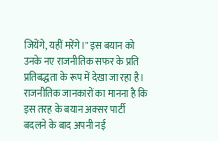जियेंगे, यहीं मरेंगे।" इस बयान को उनके नए राजनीतिक सफर के प्रति प्रतिबद्धता के रूप में देखा जा रहा है। राजनीतिक जानकारों का मानना है कि इस तरह के बयान अक्सर पार्टी बदलने के बाद अपनी नई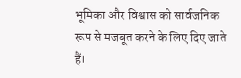भूमिका और विश्वास को सार्वजनिक रूप से मजबूत करने के लिए दिए जाते हैं।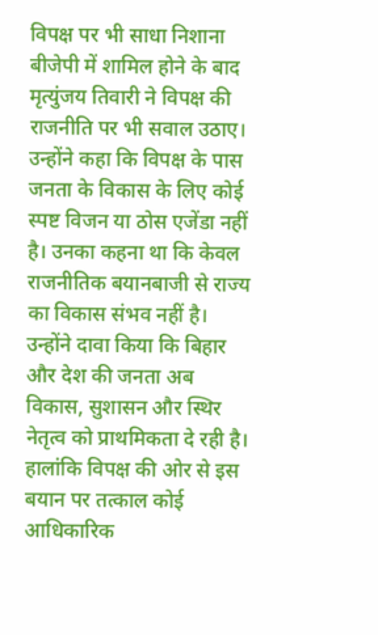विपक्ष पर भी साधा निशाना
बीजेपी में शामिल होने के बाद मृत्युंजय तिवारी ने विपक्ष की राजनीति पर भी सवाल उठाए। उन्होंने कहा कि विपक्ष के पास जनता के विकास के लिए कोई स्पष्ट विजन या ठोस एजेंडा नहीं है। उनका कहना था कि केवल राजनीतिक बयानबाजी से राज्य का विकास संभव नहीं है। उन्होंने दावा किया कि बिहार और देश की जनता अब विकास, सुशासन और स्थिर नेतृत्व को प्राथमिकता दे रही है। हालांकि विपक्ष की ओर से इस बयान पर तत्काल कोई आधिकारिक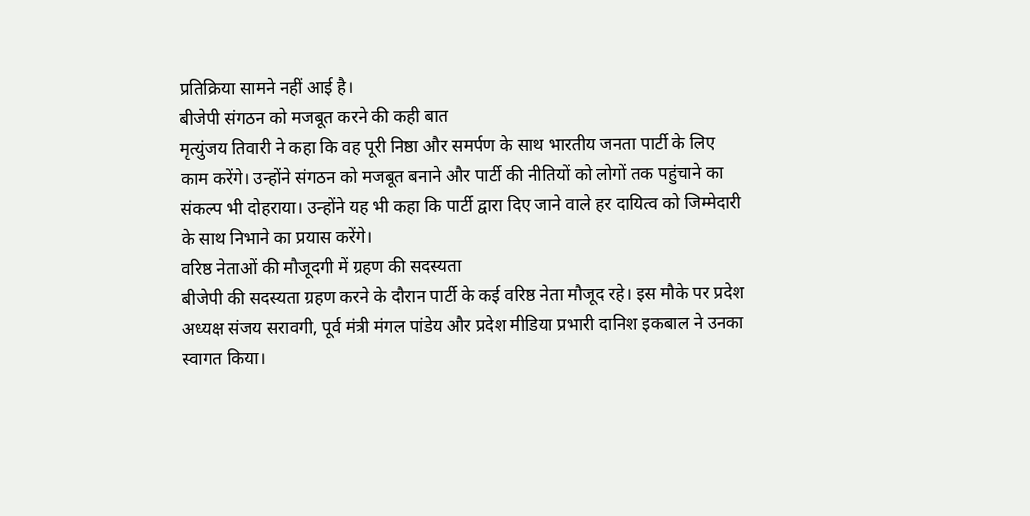प्रतिक्रिया सामने नहीं आई है।
बीजेपी संगठन को मजबूत करने की कही बात
मृत्युंजय तिवारी ने कहा कि वह पूरी निष्ठा और समर्पण के साथ भारतीय जनता पार्टी के लिए काम करेंगे। उन्होंने संगठन को मजबूत बनाने और पार्टी की नीतियों को लोगों तक पहुंचाने का संकल्प भी दोहराया। उन्होंने यह भी कहा कि पार्टी द्वारा दिए जाने वाले हर दायित्व को जिम्मेदारी के साथ निभाने का प्रयास करेंगे।
वरिष्ठ नेताओं की मौजूदगी में ग्रहण की सदस्यता
बीजेपी की सदस्यता ग्रहण करने के दौरान पार्टी के कई वरिष्ठ नेता मौजूद रहे। इस मौके पर प्रदेश अध्यक्ष संजय सरावगी, पूर्व मंत्री मंगल पांडेय और प्रदेश मीडिया प्रभारी दानिश इकबाल ने उनका स्वागत किया।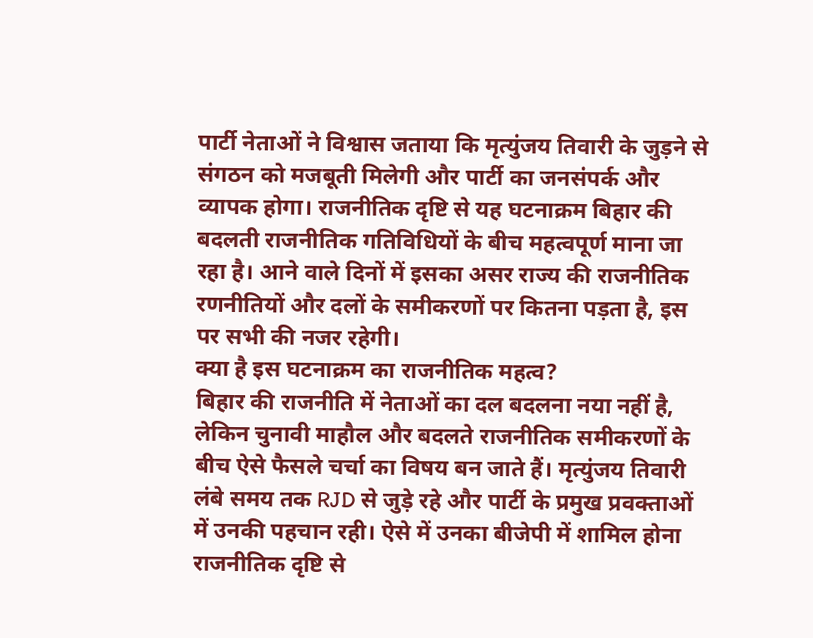पार्टी नेताओं ने विश्वास जताया कि मृत्युंजय तिवारी के जुड़ने से संगठन को मजबूती मिलेगी और पार्टी का जनसंपर्क और व्यापक होगा। राजनीतिक दृष्टि से यह घटनाक्रम बिहार की बदलती राजनीतिक गतिविधियों के बीच महत्वपूर्ण माना जा रहा है। आने वाले दिनों में इसका असर राज्य की राजनीतिक रणनीतियों और दलों के समीकरणों पर कितना पड़ता है, इस पर सभी की नजर रहेगी।
क्या है इस घटनाक्रम का राजनीतिक महत्व?
बिहार की राजनीति में नेताओं का दल बदलना नया नहीं है, लेकिन चुनावी माहौल और बदलते राजनीतिक समीकरणों के बीच ऐसे फैसले चर्चा का विषय बन जाते हैं। मृत्युंजय तिवारी लंबे समय तक RJD से जुड़े रहे और पार्टी के प्रमुख प्रवक्ताओं में उनकी पहचान रही। ऐसे में उनका बीजेपी में शामिल होना राजनीतिक दृष्टि से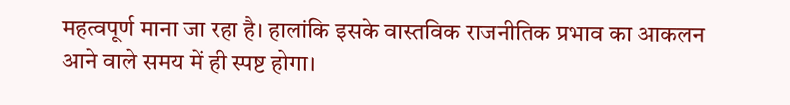महत्वपूर्ण माना जा रहा है। हालांकि इसके वास्तविक राजनीतिक प्रभाव का आकलन आने वाले समय में ही स्पष्ट होगा।